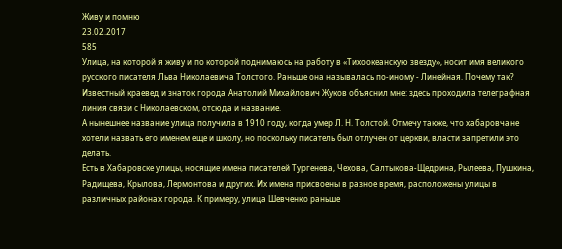Живу и помню
23.02.2017
585
Улица, на которой я живу и по которой поднимаюсь на работу в «Тихоокеанскую звезду», носит имя великого русского писателя Льва Николаевича Толстого. Раньше она называлась по-иному - Линейная. Почему так? Известный краевед и знаток города Анатолий Михайлович Жуков объяснил мне: здесь проходила телеграфная линия связи с Николаевском, отсюда и название.
А нынешнее название улица получила в 1910 году, когда умер Л. Н. Толстой. Отмечу также, что хабаровчане хотели назвать его именем еще и школу, но поскольку писатель был отлучен от церкви, власти запретили это делать.
Есть в Хабаровске улицы, носящие имена писателей Тургенева, Чехова, Салтыкова-Щедрина, Рылеева, Пушкина, Радищева, Крылова, Лермонтова и других. Их имена присвоены в разное время, расположены улицы в различных районах города. К примеру, улица Шевченко раньше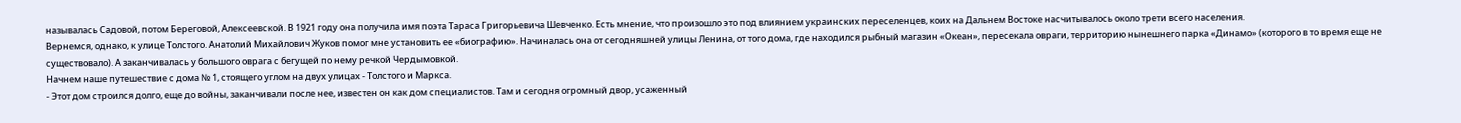называлась Садовой, потом Береговой, Алексеевской. В 1921 году она получила имя поэта Тараса Григорьевича Шевченко. Есть мнение, что произошло это под влиянием украинских переселенцев, коих на Дальнем Востоке насчитывалось около трети всего населения.
Вернемся, однако, к улице Толстого. Анатолий Михайлович Жуков помог мне установить ее «биографию». Начиналась она от сегодняшней улицы Ленина, от того дома, где находился рыбный магазин «Океан», пересекала овраги, территорию нынешнего парка «Динамо» (которого в то время еще не существовало). А заканчивалась у большого оврага с бегущей по нему речкой Чердымовкой.
Начнем наше путешествие с дома № 1, стоящего углом на двух улицах - Толстого и Маркса.
- Этот дом строился долго, еще до войны, заканчивали после нее, известен он как дом специалистов. Там и сегодня огромный двор, усаженный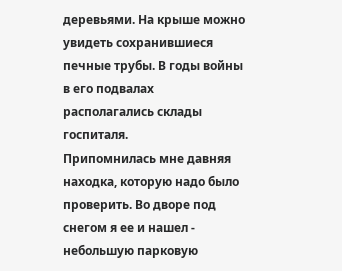деревьями. На крыше можно увидеть сохранившиеся печные трубы. В годы войны в его подвалах располагались склады госпиталя.
Припомнилась мне давняя находка, которую надо было проверить. Во дворе под снегом я ее и нашел - небольшую парковую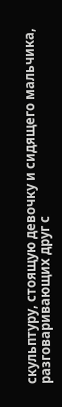скульптуру, стоящую девочку и сидящего мальчика, разговаривающих друг с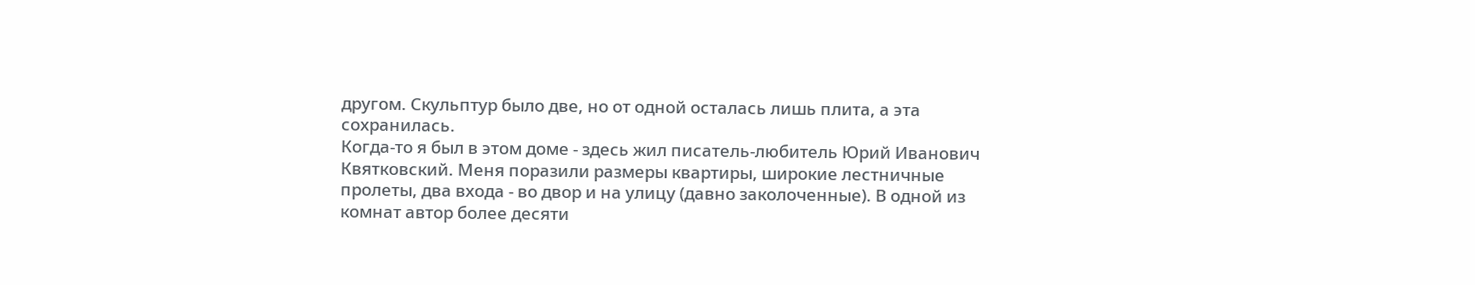другом. Скульптур было две, но от одной осталась лишь плита, а эта сохранилась.
Когда-то я был в этом доме - здесь жил писатель-любитель Юрий Иванович Квятковский. Меня поразили размеры квартиры, широкие лестничные пролеты, два входа - во двор и на улицу (давно заколоченные). В одной из комнат автор более десяти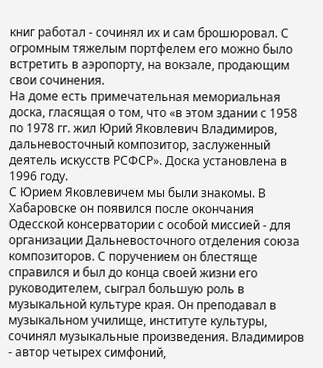книг работал - сочинял их и сам брошюровал. С огромным тяжелым портфелем его можно было встретить в аэропорту, на вокзале, продающим свои сочинения.
На доме есть примечательная мемориальная доска, гласящая о том, что «в этом здании с 1958 по 1978 гг. жил Юрий Яковлевич Владимиров, дальневосточный композитор, заслуженный деятель искусств РСФСР». Доска установлена в 1996 году.
С Юрием Яковлевичем мы были знакомы. В Хабаровске он появился после окончания Одесской консерватории с особой миссией - для организации Дальневосточного отделения союза композиторов. С поручением он блестяще справился и был до конца своей жизни его руководителем, сыграл большую роль в музыкальной культуре края. Он преподавал в музыкальном училище, институте культуры, сочинял музыкальные произведения. Владимиров - автор четырех симфоний,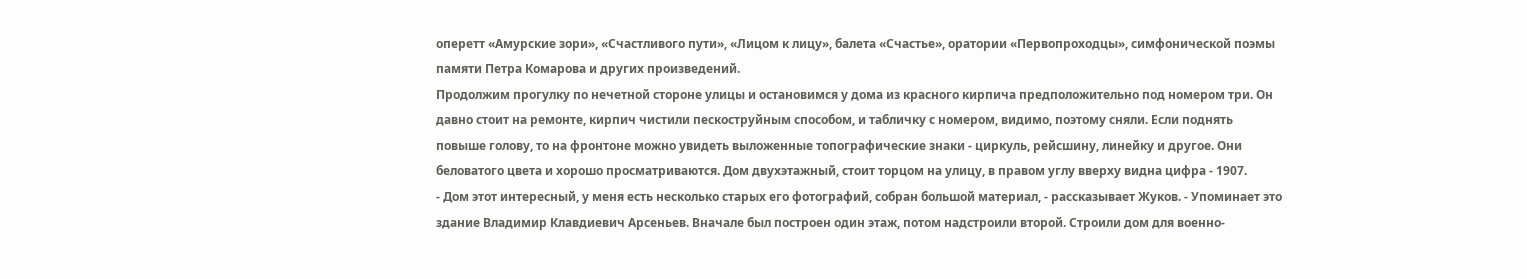оперетт «Амурские зори», «Счастливого пути», «Лицом к лицу», балета «Счастье», оратории «Первопроходцы», симфонической поэмы памяти Петра Комарова и других произведений.
Продолжим прогулку по нечетной стороне улицы и остановимся у дома из красного кирпича предположительно под номером три. Он давно стоит на ремонте, кирпич чистили пескоструйным способом, и табличку с номером, видимо, поэтому сняли. Если поднять повыше голову, то на фронтоне можно увидеть выложенные топографические знаки - циркуль, рейсшину, линейку и другое. Они беловатого цвета и хорошо просматриваются. Дом двухэтажный, стоит торцом на улицу, в правом углу вверху видна цифра - 1907.
- Дом этот интересный, у меня есть несколько старых его фотографий, собран большой материал, - рассказывает Жуков. - Упоминает это здание Владимир Клавдиевич Арсеньев. Вначале был построен один этаж, потом надстроили второй. Строили дом для военно-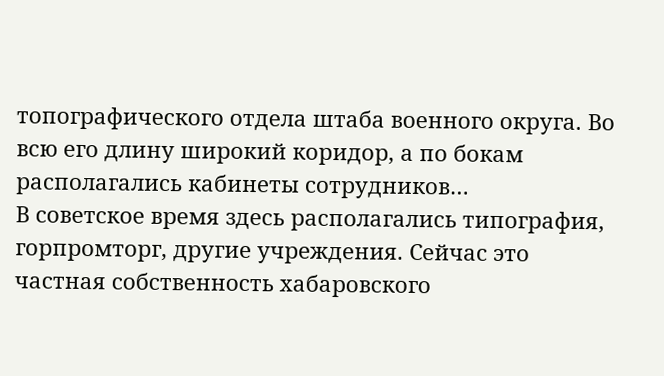топографического отдела штаба военного округа. Во всю его длину широкий коридор, а по бокам располагались кабинеты сотрудников…
В советское время здесь располагались типография, горпромторг, другие учреждения. Сейчас это частная собственность хабаровского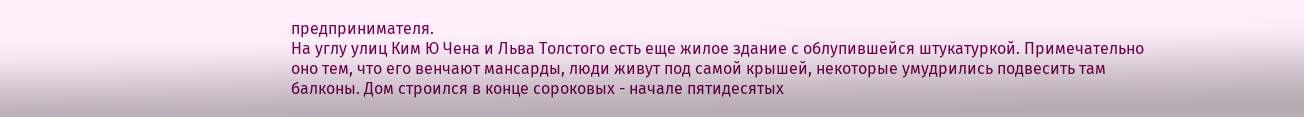предпринимателя.
На углу улиц Ким Ю Чена и Льва Толстого есть еще жилое здание с облупившейся штукатуркой. Примечательно оно тем, что его венчают мансарды, люди живут под самой крышей, некоторые умудрились подвесить там балконы. Дом строился в конце сороковых - начале пятидесятых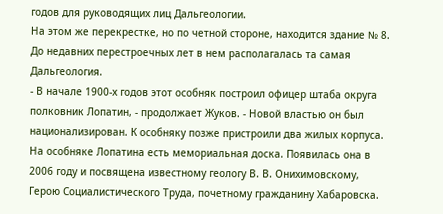годов для руководящих лиц Дальгеологии.
На этом же перекрестке, но по четной стороне, находится здание № 8. До недавних перестроечных лет в нем располагалась та самая Дальгеология.
- В начале 1900-х годов этот особняк построил офицер штаба округа полковник Лопатин, - продолжает Жуков. - Новой властью он был национализирован. К особняку позже пристроили два жилых корпуса.
На особняке Лопатина есть мемориальная доска. Появилась она в 2006 году и посвящена известному геологу В. В. Онихимовскому, Герою Социалистического Труда, почетному гражданину Хабаровска.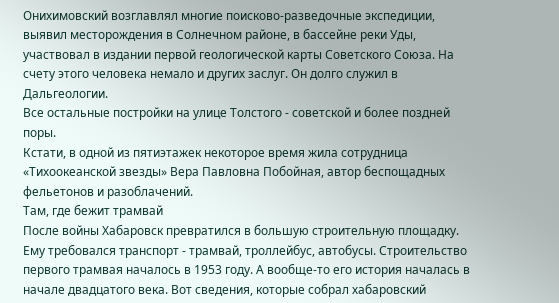Онихимовский возглавлял многие поисково-разведочные экспедиции, выявил месторождения в Солнечном районе, в бассейне реки Уды, участвовал в издании первой геологической карты Советского Союза. На счету этого человека немало и других заслуг. Он долго служил в Дальгеологии.
Все остальные постройки на улице Толстого - советской и более поздней поры.
Кстати, в одной из пятиэтажек некоторое время жила сотрудница «Тихоокеанской звезды» Вера Павловна Побойная, автор беспощадных фельетонов и разоблачений.
Там, где бежит трамвай
После войны Хабаровск превратился в большую строительную площадку. Ему требовался транспорт - трамвай, троллейбус, автобусы. Строительство первого трамвая началось в 1953 году. А вообще-то его история началась в начале двадцатого века. Вот сведения, которые собрал хабаровский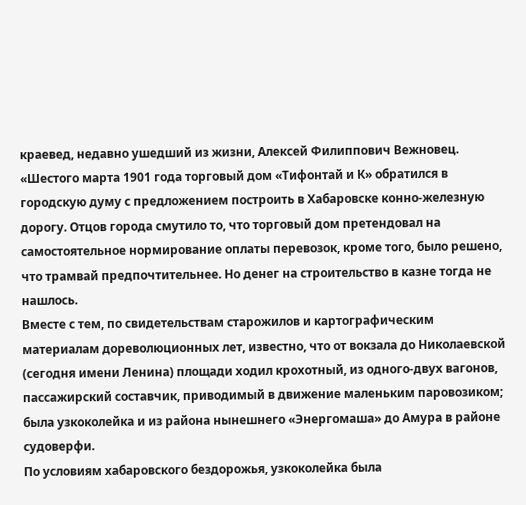краевед, недавно ушедший из жизни, Алексей Филиппович Вежновец.
«Шестого марта 1901 года торговый дом «Тифонтай и К» обратился в городскую думу с предложением построить в Хабаровске конно-железную дорогу. Отцов города смутило то, что торговый дом претендовал на самостоятельное нормирование оплаты перевозок, кроме того, было решено, что трамвай предпочтительнее. Но денег на строительство в казне тогда не нашлось.
Вместе с тем, по свидетельствам старожилов и картографическим материалам дореволюционных лет, известно, что от вокзала до Николаевской (сегодня имени Ленина) площади ходил крохотный, из одного-двух вагонов, пассажирский составчик, приводимый в движение маленьким паровозиком; была узкоколейка и из района нынешнего «Энергомаша» до Амура в районе судоверфи.
По условиям хабаровского бездорожья, узкоколейка была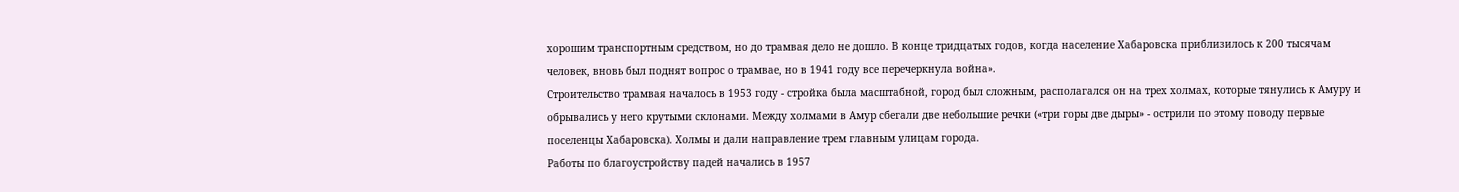хорошим транспортным средством, но до трамвая дело не дошло. В конце тридцатых годов, когда население Хабаровска приблизилось к 200 тысячам человек, вновь был поднят вопрос о трамвае, но в 1941 году все перечеркнула война».
Строительство трамвая началось в 1953 году - стройка была масштабной, город был сложным, располагался он на трех холмах, которые тянулись к Амуру и обрывались у него крутыми склонами. Между холмами в Амур сбегали две небольшие речки («три горы две дыры» - острили по этому поводу первые поселенцы Хабаровска). Холмы и дали направление трем главным улицам города.
Работы по благоустройству падей начались в 1957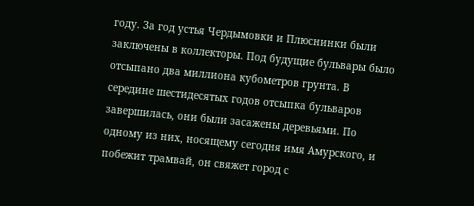году. За год устья Чердымовки и Плюснинки были заключены в коллекторы. Под будущие бульвары было отсыпано два миллиона кубометров грунта. В середине шестидесятых годов отсыпка бульваров завершилась, они были засажены деревьями. По одному из них, носящему сегодня имя Амурского, и побежит трамвай, он свяжет город с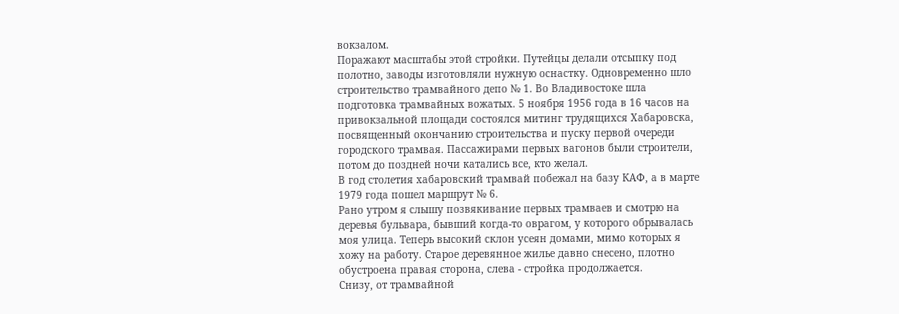вокзалом.
Поражают масштабы этой стройки. Путейцы делали отсыпку под полотно, заводы изготовляли нужную оснастку. Одновременно шло строительство трамвайного депо № 1. Во Владивостоке шла подготовка трамвайных вожатых. 5 ноября 1956 года в 16 часов на привокзальной площади состоялся митинг трудящихся Хабаровска, посвященный окончанию строительства и пуску первой очереди городского трамвая. Пассажирами первых вагонов были строители, потом до поздней ночи катались все, кто желал.
В год столетия хабаровский трамвай побежал на базу КАФ, а в марте 1979 года пошел маршрут № 6.
Рано утром я слышу позвякивание первых трамваев и смотрю на деревья бульвара, бывший когда-то оврагом, у которого обрывалась моя улица. Теперь высокий склон усеян домами, мимо которых я хожу на работу. Старое деревянное жилье давно снесено, плотно обустроена правая сторона, слева - стройка продолжается.
Снизу, от трамвайной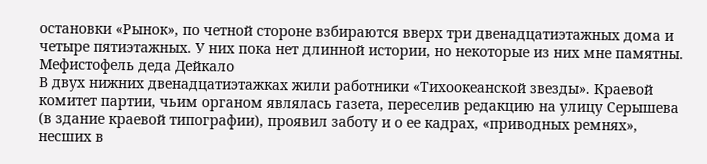остановки «Рынок», по четной стороне взбираются вверх три двенадцатиэтажных дома и четыре пятиэтажных. У них пока нет длинной истории, но некоторые из них мне памятны.
Мефистофель деда Дейкало
В двух нижних двенадцатиэтажках жили работники «Тихоокеанской звезды». Краевой комитет партии, чьим органом являлась газета, переселив редакцию на улицу Серышева (в здание краевой типографии), проявил заботу и о ее кадрах, «приводных ремнях», несших в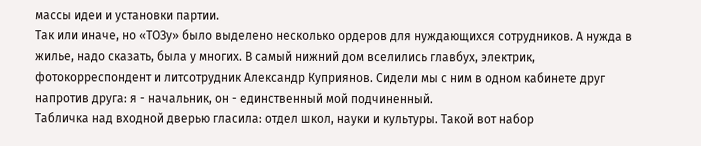массы идеи и установки партии.
Так или иначе, но «ТОЗу» было выделено несколько ордеров для нуждающихся сотрудников. А нужда в жилье, надо сказать, была у многих. В самый нижний дом вселились главбух, электрик, фотокорреспондент и литсотрудник Александр Куприянов. Сидели мы с ним в одном кабинете друг напротив друга: я - начальник, он - единственный мой подчиненный.
Табличка над входной дверью гласила: отдел школ, науки и культуры. Такой вот набор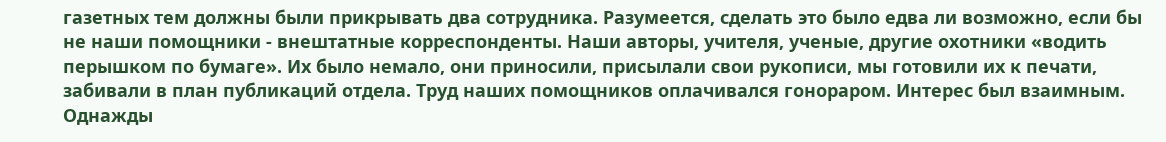газетных тем должны были прикрывать два сотрудника. Разумеется, сделать это было едва ли возможно, если бы не наши помощники - внештатные корреспонденты. Наши авторы, учителя, ученые, другие охотники «водить перышком по бумаге». Их было немало, они приносили, присылали свои рукописи, мы готовили их к печати, забивали в план публикаций отдела. Труд наших помощников оплачивался гонораром. Интерес был взаимным.
Однажды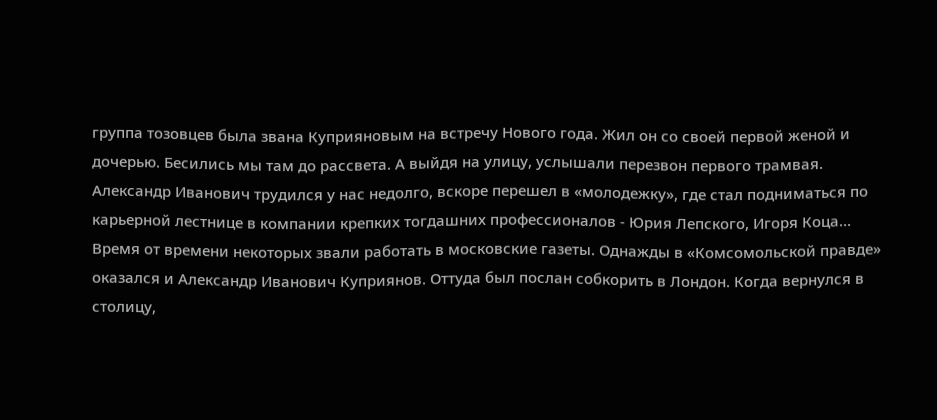группа тозовцев была звана Куприяновым на встречу Нового года. Жил он со своей первой женой и дочерью. Бесились мы там до рассвета. А выйдя на улицу, услышали перезвон первого трамвая.
Александр Иванович трудился у нас недолго, вскоре перешел в «молодежку», где стал подниматься по карьерной лестнице в компании крепких тогдашних профессионалов - Юрия Лепского, Игоря Коца… Время от времени некоторых звали работать в московские газеты. Однажды в «Комсомольской правде» оказался и Александр Иванович Куприянов. Оттуда был послан собкорить в Лондон. Когда вернулся в столицу,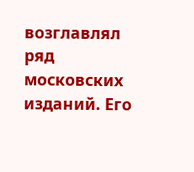возглавлял ряд московских изданий. Его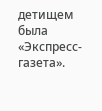детищем была «Экспресс-газета».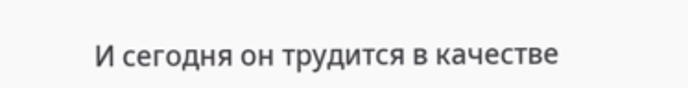И сегодня он трудится в качестве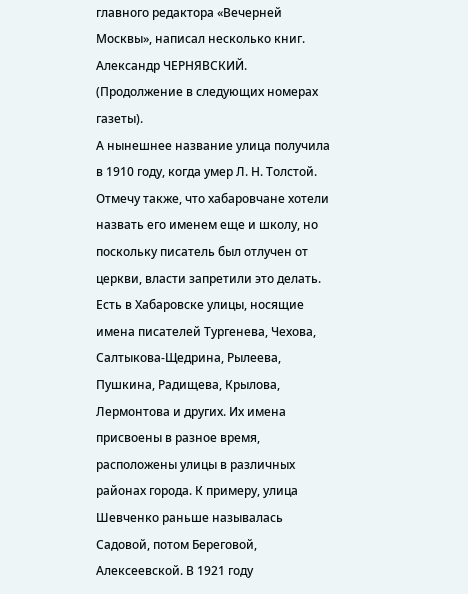главного редактора «Вечерней Москвы», написал несколько книг.
Александр ЧЕРНЯВСКИЙ.
(Продолжение в следующих номерах газеты).
А нынешнее название улица получила в 1910 году, когда умер Л. Н. Толстой. Отмечу также, что хабаровчане хотели назвать его именем еще и школу, но поскольку писатель был отлучен от церкви, власти запретили это делать.
Есть в Хабаровске улицы, носящие имена писателей Тургенева, Чехова, Салтыкова-Щедрина, Рылеева, Пушкина, Радищева, Крылова, Лермонтова и других. Их имена присвоены в разное время, расположены улицы в различных районах города. К примеру, улица Шевченко раньше называлась Садовой, потом Береговой, Алексеевской. В 1921 году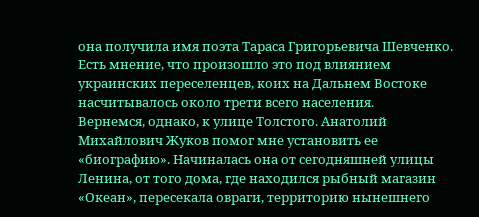она получила имя поэта Тараса Григорьевича Шевченко. Есть мнение, что произошло это под влиянием украинских переселенцев, коих на Дальнем Востоке насчитывалось около трети всего населения.
Вернемся, однако, к улице Толстого. Анатолий Михайлович Жуков помог мне установить ее «биографию». Начиналась она от сегодняшней улицы Ленина, от того дома, где находился рыбный магазин «Океан», пересекала овраги, территорию нынешнего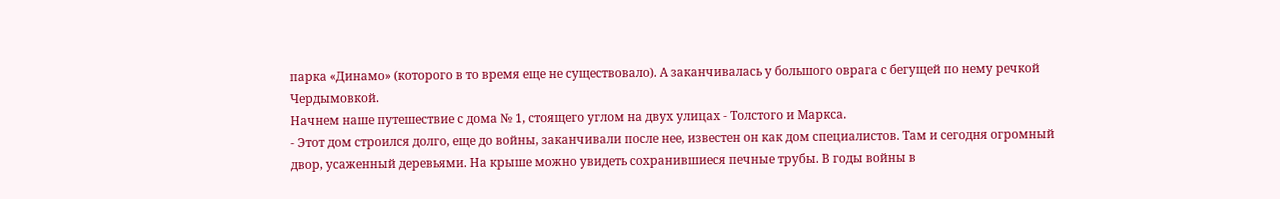парка «Динамо» (которого в то время еще не существовало). А заканчивалась у большого оврага с бегущей по нему речкой Чердымовкой.
Начнем наше путешествие с дома № 1, стоящего углом на двух улицах - Толстого и Маркса.
- Этот дом строился долго, еще до войны, заканчивали после нее, известен он как дом специалистов. Там и сегодня огромный двор, усаженный деревьями. На крыше можно увидеть сохранившиеся печные трубы. В годы войны в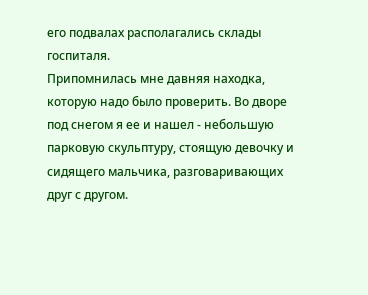его подвалах располагались склады госпиталя.
Припомнилась мне давняя находка, которую надо было проверить. Во дворе под снегом я ее и нашел - небольшую парковую скульптуру, стоящую девочку и сидящего мальчика, разговаривающих друг с другом.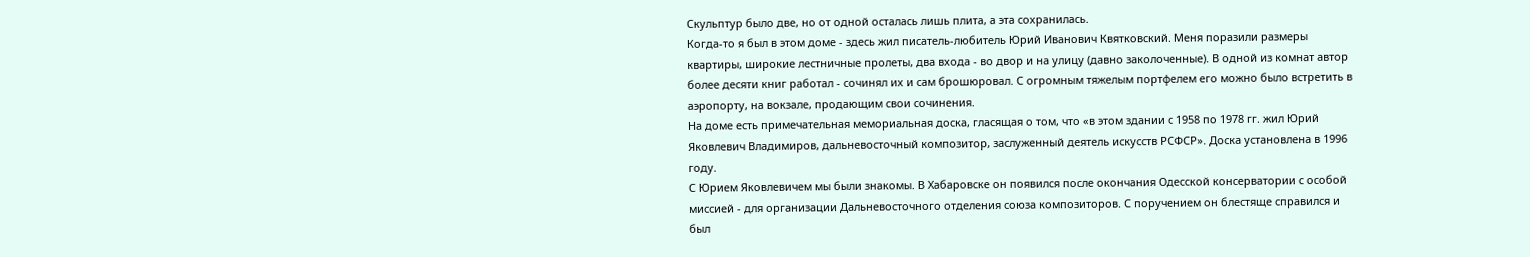Скульптур было две, но от одной осталась лишь плита, а эта сохранилась.
Когда-то я был в этом доме - здесь жил писатель-любитель Юрий Иванович Квятковский. Меня поразили размеры квартиры, широкие лестничные пролеты, два входа - во двор и на улицу (давно заколоченные). В одной из комнат автор более десяти книг работал - сочинял их и сам брошюровал. С огромным тяжелым портфелем его можно было встретить в аэропорту, на вокзале, продающим свои сочинения.
На доме есть примечательная мемориальная доска, гласящая о том, что «в этом здании с 1958 по 1978 гг. жил Юрий Яковлевич Владимиров, дальневосточный композитор, заслуженный деятель искусств РСФСР». Доска установлена в 1996 году.
С Юрием Яковлевичем мы были знакомы. В Хабаровске он появился после окончания Одесской консерватории с особой миссией - для организации Дальневосточного отделения союза композиторов. С поручением он блестяще справился и был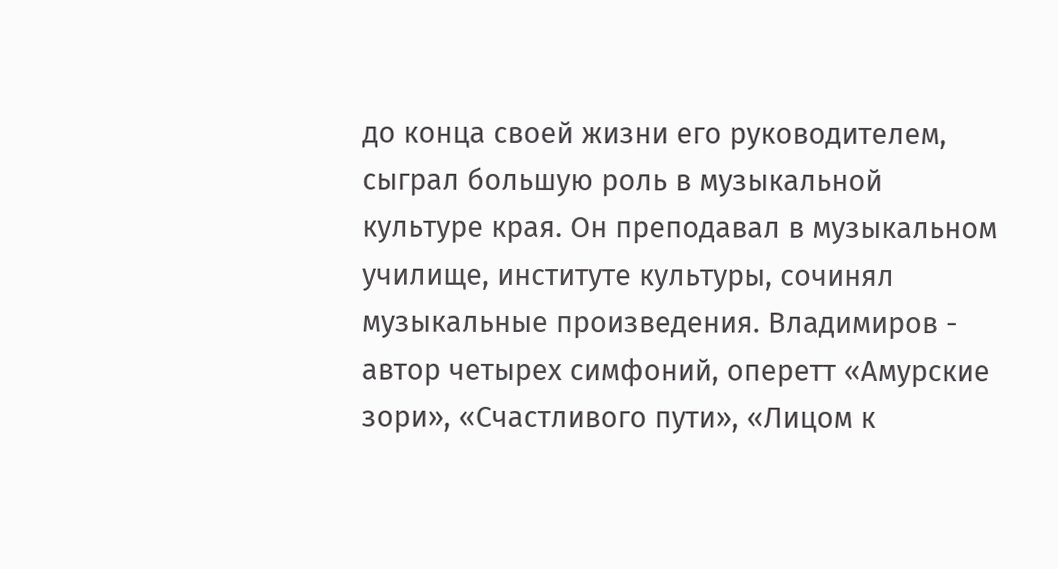до конца своей жизни его руководителем, сыграл большую роль в музыкальной культуре края. Он преподавал в музыкальном училище, институте культуры, сочинял музыкальные произведения. Владимиров - автор четырех симфоний, оперетт «Амурские зори», «Счастливого пути», «Лицом к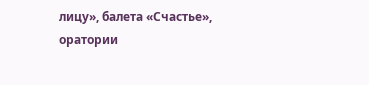лицу», балета «Счастье», оратории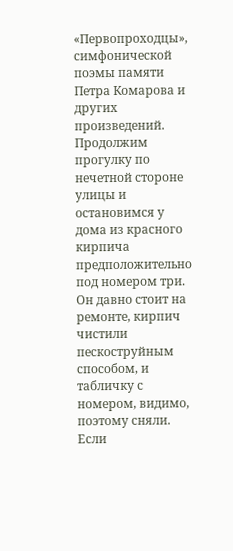«Первопроходцы», симфонической поэмы памяти Петра Комарова и других произведений.
Продолжим прогулку по нечетной стороне улицы и остановимся у дома из красного кирпича предположительно под номером три. Он давно стоит на ремонте, кирпич чистили пескоструйным способом, и табличку с номером, видимо, поэтому сняли. Если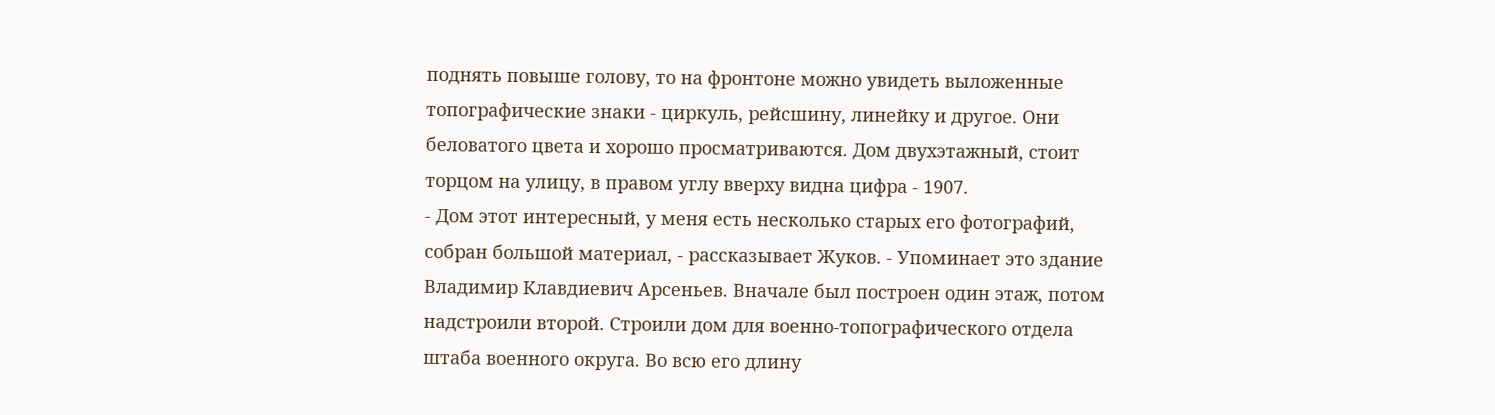поднять повыше голову, то на фронтоне можно увидеть выложенные топографические знаки - циркуль, рейсшину, линейку и другое. Они беловатого цвета и хорошо просматриваются. Дом двухэтажный, стоит торцом на улицу, в правом углу вверху видна цифра - 1907.
- Дом этот интересный, у меня есть несколько старых его фотографий, собран большой материал, - рассказывает Жуков. - Упоминает это здание Владимир Клавдиевич Арсеньев. Вначале был построен один этаж, потом надстроили второй. Строили дом для военно-топографического отдела штаба военного округа. Во всю его длину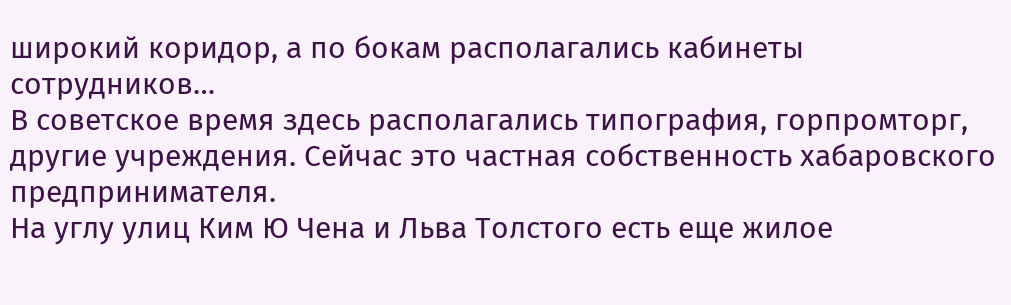широкий коридор, а по бокам располагались кабинеты сотрудников…
В советское время здесь располагались типография, горпромторг, другие учреждения. Сейчас это частная собственность хабаровского предпринимателя.
На углу улиц Ким Ю Чена и Льва Толстого есть еще жилое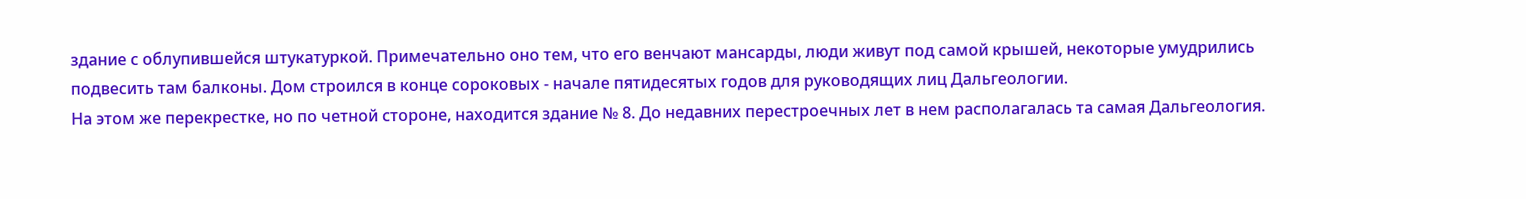здание с облупившейся штукатуркой. Примечательно оно тем, что его венчают мансарды, люди живут под самой крышей, некоторые умудрились подвесить там балконы. Дом строился в конце сороковых - начале пятидесятых годов для руководящих лиц Дальгеологии.
На этом же перекрестке, но по четной стороне, находится здание № 8. До недавних перестроечных лет в нем располагалась та самая Дальгеология.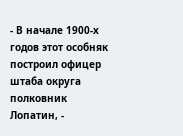- В начале 1900-х годов этот особняк построил офицер штаба округа полковник Лопатин, -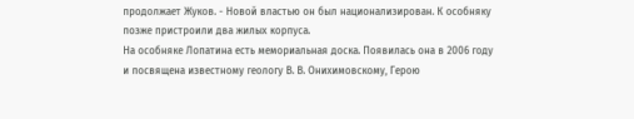продолжает Жуков. - Новой властью он был национализирован. К особняку позже пристроили два жилых корпуса.
На особняке Лопатина есть мемориальная доска. Появилась она в 2006 году и посвящена известному геологу В. В. Онихимовскому, Герою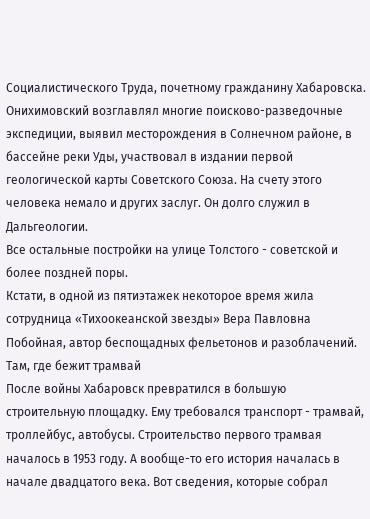Социалистического Труда, почетному гражданину Хабаровска. Онихимовский возглавлял многие поисково-разведочные экспедиции, выявил месторождения в Солнечном районе, в бассейне реки Уды, участвовал в издании первой геологической карты Советского Союза. На счету этого человека немало и других заслуг. Он долго служил в Дальгеологии.
Все остальные постройки на улице Толстого - советской и более поздней поры.
Кстати, в одной из пятиэтажек некоторое время жила сотрудница «Тихоокеанской звезды» Вера Павловна Побойная, автор беспощадных фельетонов и разоблачений.
Там, где бежит трамвай
После войны Хабаровск превратился в большую строительную площадку. Ему требовался транспорт - трамвай, троллейбус, автобусы. Строительство первого трамвая началось в 1953 году. А вообще-то его история началась в начале двадцатого века. Вот сведения, которые собрал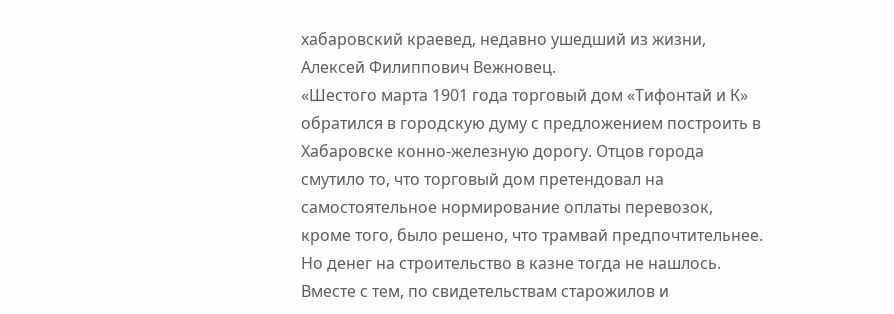хабаровский краевед, недавно ушедший из жизни, Алексей Филиппович Вежновец.
«Шестого марта 1901 года торговый дом «Тифонтай и К» обратился в городскую думу с предложением построить в Хабаровске конно-железную дорогу. Отцов города смутило то, что торговый дом претендовал на самостоятельное нормирование оплаты перевозок, кроме того, было решено, что трамвай предпочтительнее. Но денег на строительство в казне тогда не нашлось.
Вместе с тем, по свидетельствам старожилов и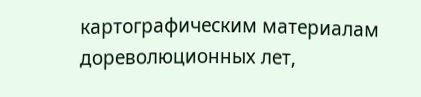картографическим материалам дореволюционных лет,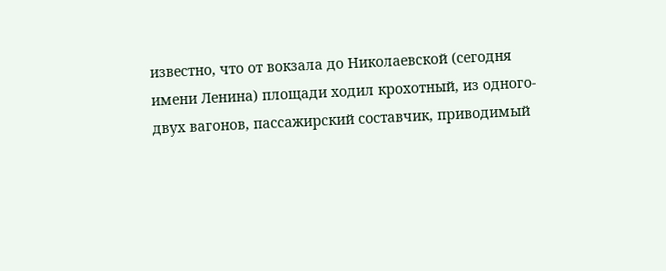известно, что от вокзала до Николаевской (сегодня имени Ленина) площади ходил крохотный, из одного-двух вагонов, пассажирский составчик, приводимый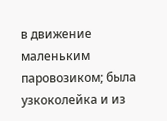в движение маленьким паровозиком; была узкоколейка и из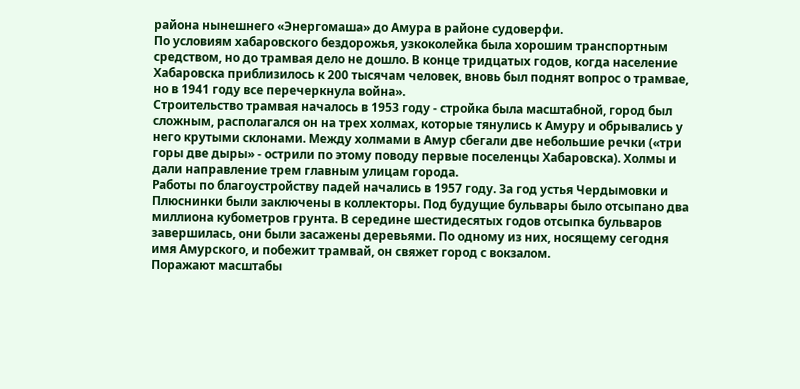района нынешнего «Энергомаша» до Амура в районе судоверфи.
По условиям хабаровского бездорожья, узкоколейка была хорошим транспортным средством, но до трамвая дело не дошло. В конце тридцатых годов, когда население Хабаровска приблизилось к 200 тысячам человек, вновь был поднят вопрос о трамвае, но в 1941 году все перечеркнула война».
Строительство трамвая началось в 1953 году - стройка была масштабной, город был сложным, располагался он на трех холмах, которые тянулись к Амуру и обрывались у него крутыми склонами. Между холмами в Амур сбегали две небольшие речки («три горы две дыры» - острили по этому поводу первые поселенцы Хабаровска). Холмы и дали направление трем главным улицам города.
Работы по благоустройству падей начались в 1957 году. За год устья Чердымовки и Плюснинки были заключены в коллекторы. Под будущие бульвары было отсыпано два миллиона кубометров грунта. В середине шестидесятых годов отсыпка бульваров завершилась, они были засажены деревьями. По одному из них, носящему сегодня имя Амурского, и побежит трамвай, он свяжет город с вокзалом.
Поражают масштабы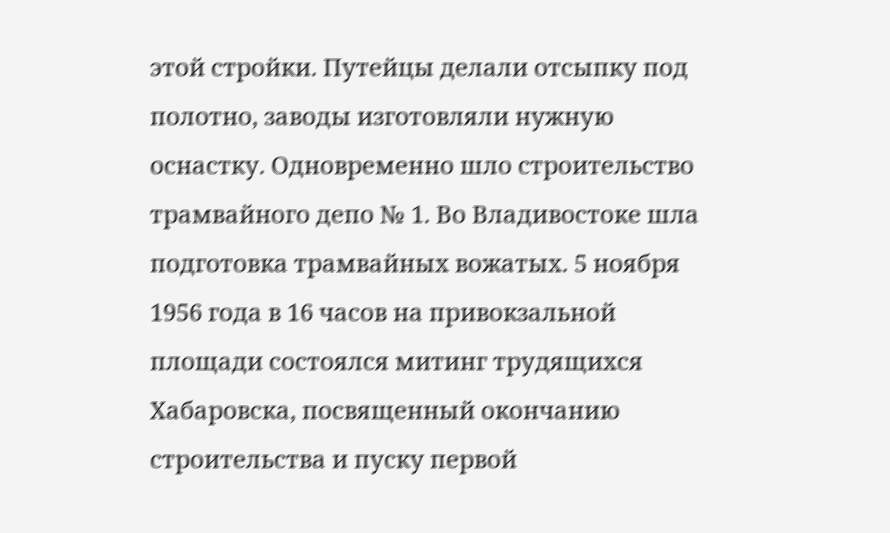этой стройки. Путейцы делали отсыпку под полотно, заводы изготовляли нужную оснастку. Одновременно шло строительство трамвайного депо № 1. Во Владивостоке шла подготовка трамвайных вожатых. 5 ноября 1956 года в 16 часов на привокзальной площади состоялся митинг трудящихся Хабаровска, посвященный окончанию строительства и пуску первой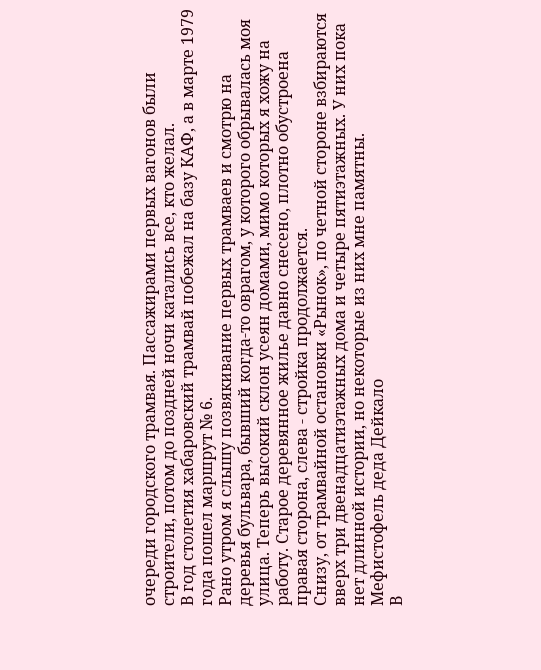очереди городского трамвая. Пассажирами первых вагонов были строители, потом до поздней ночи катались все, кто желал.
В год столетия хабаровский трамвай побежал на базу КАФ, а в марте 1979 года пошел маршрут № 6.
Рано утром я слышу позвякивание первых трамваев и смотрю на деревья бульвара, бывший когда-то оврагом, у которого обрывалась моя улица. Теперь высокий склон усеян домами, мимо которых я хожу на работу. Старое деревянное жилье давно снесено, плотно обустроена правая сторона, слева - стройка продолжается.
Снизу, от трамвайной остановки «Рынок», по четной стороне взбираются вверх три двенадцатиэтажных дома и четыре пятиэтажных. У них пока нет длинной истории, но некоторые из них мне памятны.
Мефистофель деда Дейкало
В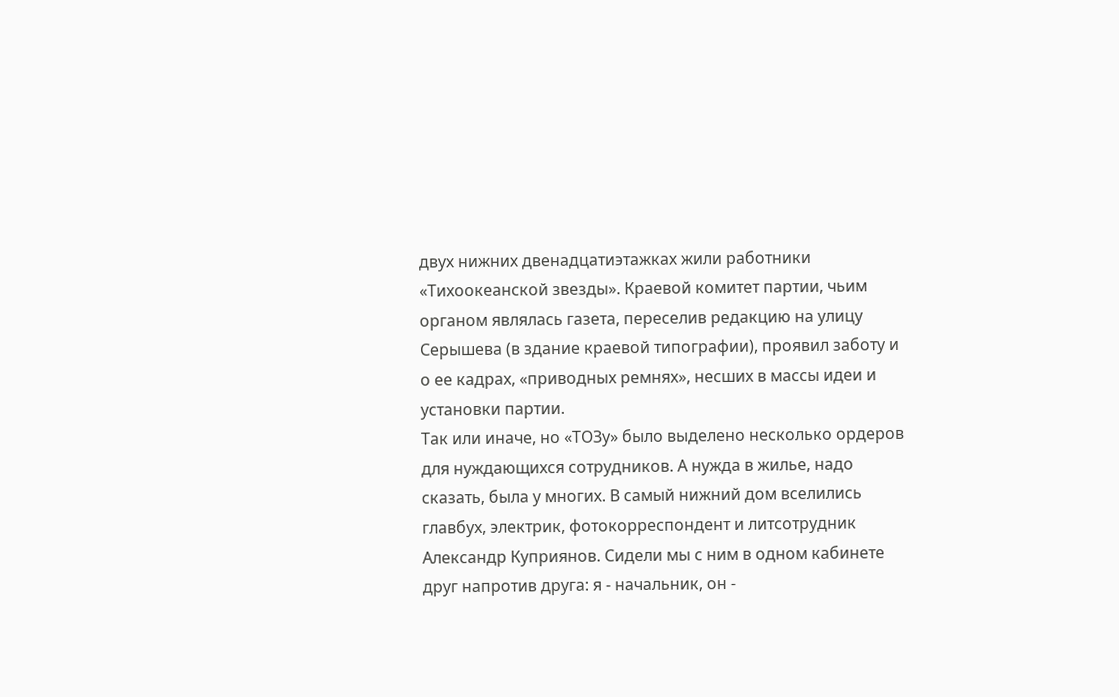двух нижних двенадцатиэтажках жили работники «Тихоокеанской звезды». Краевой комитет партии, чьим органом являлась газета, переселив редакцию на улицу Серышева (в здание краевой типографии), проявил заботу и о ее кадрах, «приводных ремнях», несших в массы идеи и установки партии.
Так или иначе, но «ТОЗу» было выделено несколько ордеров для нуждающихся сотрудников. А нужда в жилье, надо сказать, была у многих. В самый нижний дом вселились главбух, электрик, фотокорреспондент и литсотрудник Александр Куприянов. Сидели мы с ним в одном кабинете друг напротив друга: я - начальник, он -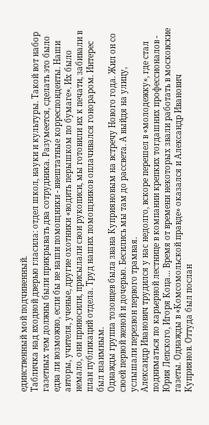единственный мой подчиненный.
Табличка над входной дверью гласила: отдел школ, науки и культуры. Такой вот набор газетных тем должны были прикрывать два сотрудника. Разумеется, сделать это было едва ли возможно, если бы не наши помощники - внештатные корреспонденты. Наши авторы, учителя, ученые, другие охотники «водить перышком по бумаге». Их было немало, они приносили, присылали свои рукописи, мы готовили их к печати, забивали в план публикаций отдела. Труд наших помощников оплачивался гонораром. Интерес был взаимным.
Однажды группа тозовцев была звана Куприяновым на встречу Нового года. Жил он со своей первой женой и дочерью. Бесились мы там до рассвета. А выйдя на улицу, услышали перезвон первого трамвая.
Александр Иванович трудился у нас недолго, вскоре перешел в «молодежку», где стал подниматься по карьерной лестнице в компании крепких тогдашних профессионалов - Юрия Лепского, Игоря Коца… Время от времени некоторых звали работать в московские газеты. Однажды в «Комсомольской правде» оказался и Александр Иванович Куприянов. Оттуда был послан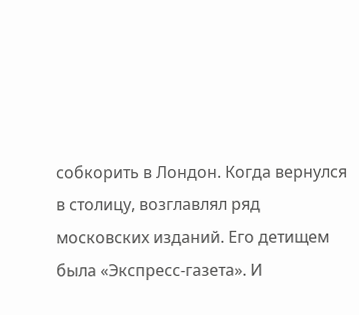собкорить в Лондон. Когда вернулся в столицу, возглавлял ряд московских изданий. Его детищем была «Экспресс-газета». И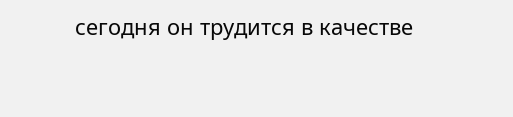сегодня он трудится в качестве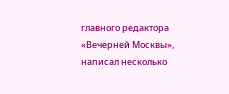главного редактора «Вечерней Москвы», написал несколько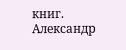книг.
Александр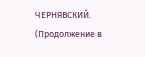ЧЕРНЯВСКИЙ.
(Продолжение в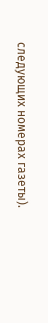следующих номерах газеты).